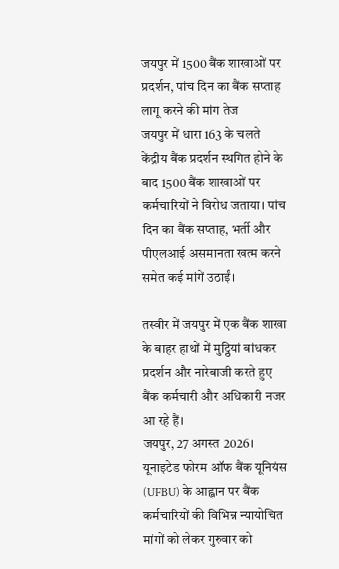जयपुर में 1500 बैंक शाखाओं पर प्रदर्शन, पांच दिन का बैंक सप्ताह लागू करने की मांग तेज
जयपुर में धारा 163 के चलते केंद्रीय बैंक प्रदर्शन स्थगित होने के बाद 1500 बैंक शाखाओं पर कर्मचारियों ने विरोध जताया। पांच दिन का बैंक सप्ताह, भर्ती और पीएलआई असमानता खत्म करने समेत कई मांगें उठाईं।

तस्वीर में जयपुर में एक बैंक शाखा के बाहर हाथों में मुट्ठियां बांधकर प्रदर्शन और नारेबाजी करते हुए बैंक कर्मचारी और अधिकारी नजर आ रहे हैं।
जयपुर, 27 अगस्त 2026। यूनाइटेड फोरम ऑफ बैंक यूनियंस (UFBU) के आह्वान पर बैंक कर्मचारियों की विभिन्न न्यायोचित मांगों को लेकर गुरुवार को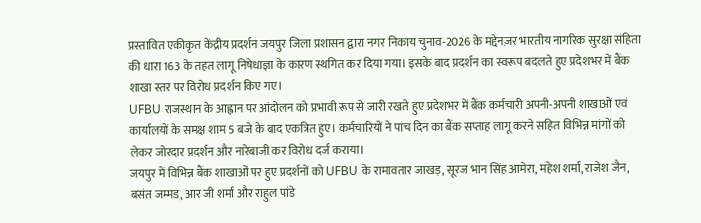प्रस्तावित एकीकृत केंद्रीय प्रदर्शन जयपुर जिला प्रशासन द्वारा नगर निकाय चुनाव-2026 के मद्देनज़र भारतीय नागरिक सुरक्षा संहिता की धारा 163 के तहत लागू निषेधाज्ञा के कारण स्थगित कर दिया गया। इसके बाद प्रदर्शन का स्वरूप बदलते हुए प्रदेशभर में बैंक शाखा स्तर पर विरोध प्रदर्शन किए गए।
UFBU राजस्थान के आह्वान पर आंदोलन को प्रभावी रूप से जारी रखते हुए प्रदेशभर में बैंक कर्मचारी अपनी-अपनी शाखाओं एवं कार्यालयों के समक्ष शाम 5 बजे के बाद एकत्रित हुए। कर्मचारियों ने पांच दिन का बैंक सप्ताह लागू करने सहित विभिन्न मांगों को लेकर जोरदार प्रदर्शन और नारेबाजी कर विरोध दर्ज कराया।
जयपुर में विभिन्न बैंक शाखाओं पर हुए प्रदर्शनों को UFBU के रामावतार जाखड़, सूरज भान सिंह आमेरा, महेश शर्मा, राजेश जैन, बसंत जम्मड, आर जी शर्मा और राहुल पांडे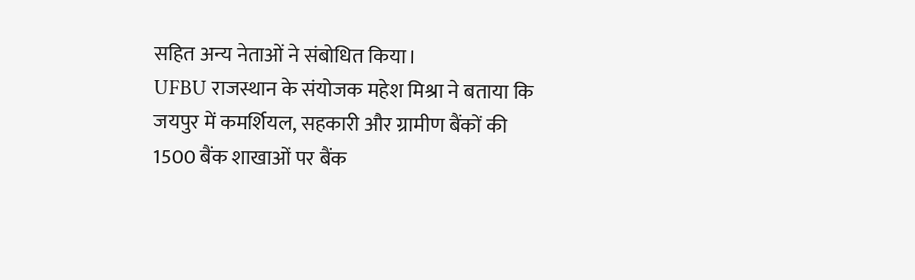सहित अन्य नेताओं ने संबोधित किया।
UFBU राजस्थान के संयोजक महेश मिश्रा ने बताया कि जयपुर में कमर्शियल, सहकारी और ग्रामीण बैंकों की 1500 बैंक शाखाओं पर बैंक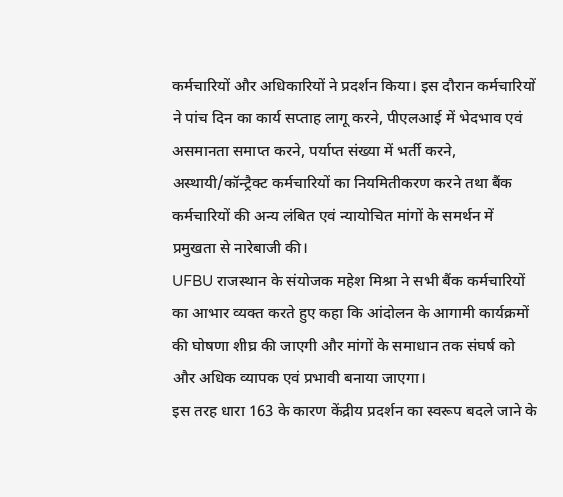कर्मचारियों और अधिकारियों ने प्रदर्शन किया। इस दौरान कर्मचारियों ने पांच दिन का कार्य सप्ताह लागू करने, पीएलआई में भेदभाव एवं असमानता समाप्त करने, पर्याप्त संख्या में भर्ती करने, अस्थायी/कॉन्ट्रैक्ट कर्मचारियों का नियमितीकरण करने तथा बैंक कर्मचारियों की अन्य लंबित एवं न्यायोचित मांगों के समर्थन में प्रमुखता से नारेबाजी की।
UFBU राजस्थान के संयोजक महेश मिश्रा ने सभी बैंक कर्मचारियों का आभार व्यक्त करते हुए कहा कि आंदोलन के आगामी कार्यक्रमों की घोषणा शीघ्र की जाएगी और मांगों के समाधान तक संघर्ष को और अधिक व्यापक एवं प्रभावी बनाया जाएगा।
इस तरह धारा 163 के कारण केंद्रीय प्रदर्शन का स्वरूप बदले जाने के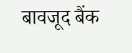बावजूद बैंक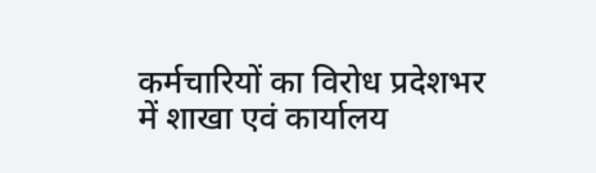कर्मचारियों का विरोध प्रदेशभर में शाखा एवं कार्यालय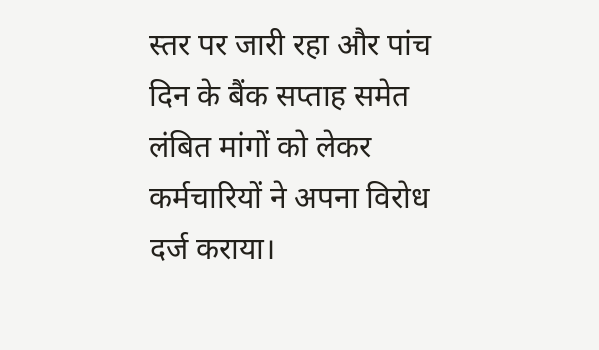स्तर पर जारी रहा और पांच दिन के बैंक सप्ताह समेत लंबित मांगों को लेकर कर्मचारियों ने अपना विरोध दर्ज कराया।